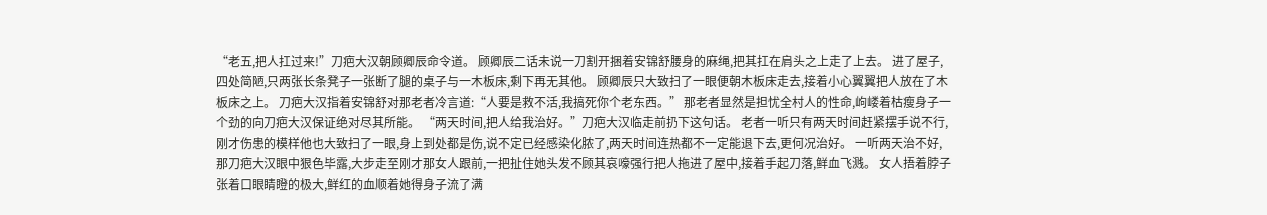“老五,把人扛过来!”刀疤大汉朝顾卿辰命令道。 顾卿辰二话未说一刀割开捆着安锦舒腰身的麻绳,把其扛在肩头之上走了上去。 进了屋子,四处简陋,只两张长条凳子一张断了腿的桌子与一木板床,剩下再无其他。 顾卿辰只大致扫了一眼便朝木板床走去,接着小心翼翼把人放在了木板床之上。 刀疤大汉指着安锦舒对那老者冷言道:“人要是救不活,我搞死你个老东西。” 那老者显然是担忧全村人的性命,岣嵝着枯瘦身子一个劲的向刀疤大汉保证绝对尽其所能。 “两天时间,把人给我治好。”刀疤大汉临走前扔下这句话。 老者一听只有两天时间赶紧摆手说不行,刚才伤患的模样他也大致扫了一眼,身上到处都是伤,说不定已经感染化脓了,两天时间连热都不一定能退下去,更何况治好。 一听两天治不好,那刀疤大汉眼中狠色毕露,大步走至刚才那女人跟前,一把扯住她头发不顾其哀嚎强行把人拖进了屋中,接着手起刀落,鲜血飞溅。 女人捂着脖子张着口眼睛瞪的极大,鲜红的血顺着她得身子流了满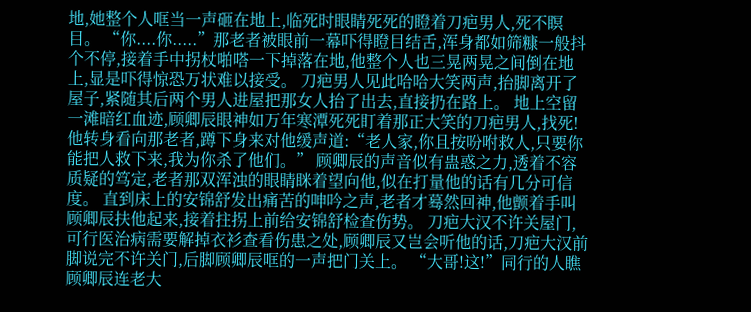地,她整个人哐当一声砸在地上,临死时眼睛死死的瞪着刀疤男人,死不瞑目。 “你....你.....”那老者被眼前一幕吓得瞪目结舌,浑身都如筛糠一般抖个不停,接着手中拐杖啪嗒一下掉落在地,他整个人也三晃两晃之间倒在地上,显是吓得惊恐万状难以接受。 刀疤男人见此哈哈大笑两声,抬脚离开了屋子,紧随其后两个男人进屋把那女人抬了出去,直接扔在路上。 地上空留一滩暗红血迹,顾卿辰眼神如万年寒潭死死盯着那正大笑的刀疤男人,找死! 他转身看向那老者,蹲下身来对他缓声道:“老人家,你且按吩咐救人,只要你能把人救下来,我为你杀了他们。” 顾卿辰的声音似有蛊惑之力,透着不容质疑的笃定,老者那双浑浊的眼睛眯着望向他,似在打量他的话有几分可信度。 直到床上的安锦舒发出痛苦的呻吟之声,老者才蓦然回神,他颤着手叫顾卿辰扶他起来,接着拄拐上前给安锦舒检查伤势。 刀疤大汉不许关屋门,可行医治病需要解掉衣衫查看伤患之处,顾卿辰又岂会听他的话,刀疤大汉前脚说完不许关门,后脚顾卿辰哐的一声把门关上。 “大哥!这!”同行的人瞧顾卿辰连老大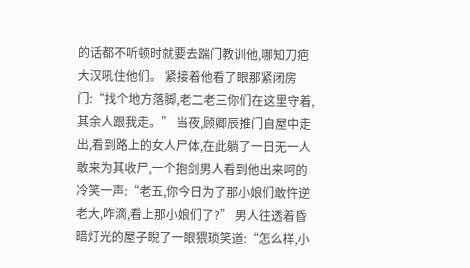的话都不听顿时就要去踹门教训他,哪知刀疤大汉吼住他们。 紧接着他看了眼那紧闭房门:“找个地方落脚,老二老三你们在这里守着,其余人跟我走。” 当夜,顾卿辰推门自屋中走出,看到路上的女人尸体,在此躺了一日无一人敢来为其收尸,一个抱剑男人看到他出来呵的冷笑一声:“老五,你今日为了那小娘们敢忤逆老大,咋滴,看上那小娘们了?” 男人往透着昏暗灯光的屋子睨了一眼猥琐笑道:“怎么样,小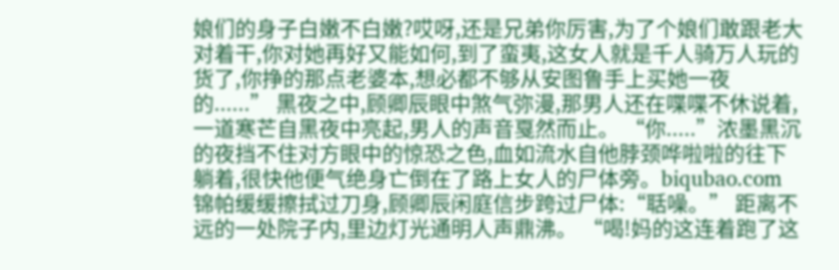娘们的身子白嫩不白嫩?哎呀,还是兄弟你厉害,为了个娘们敢跟老大对着干,你对她再好又能如何,到了蛮夷,这女人就是千人骑万人玩的货了,你挣的那点老婆本,想必都不够从安图鲁手上买她一夜的......” 黑夜之中,顾卿辰眼中煞气弥漫,那男人还在喋喋不休说着,一道寒芒自黑夜中亮起,男人的声音戛然而止。 “你.....”浓墨黑沉的夜挡不住对方眼中的惊恐之色,血如流水自他脖颈哗啦啦的往下躺着,很快他便气绝身亡倒在了路上女人的尸体旁。biqubao.com 锦帕缓缓擦拭过刀身,顾卿辰闲庭信步跨过尸体:“聒噪。” 距离不远的一处院子内,里边灯光通明人声鼎沸。 “喝!妈的这连着跑了这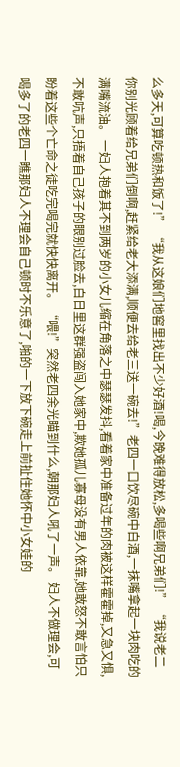么多天,可算吃顿热和饭了!” “我从这娘们地窖里找出不少好酒!喝,今晚难得放松,多喝些啊兄弟们!” “我说老二你别光顾着给兄弟们倒啊,赶紧给老大添满,顺便去给老三送一碗去!”老四一口饮尽碗中白酒,一抹嘴拿起一块肉吃的满嘴流油。 一妇人抱着其不到两岁的小女儿缩在角落之中瑟瑟发抖,看着家中准备过年的肉被这样霍霍掉,又急又惧,不敢吭声,只捂着自己孩子的眼别过脸去,白日里这群强盗闯入她家中,欺她孤儿寡母没有男人依靠,她敢怒不敢言怕只盼着这些个亡命之徒吃完喝完就快快离开。 “喂!”突然老四余光瞄到什么,朝那妇人吼了一声。 妇人不做理会,可喝多了的老四一瞧那妇人不理会自己顿时不乐意了,啪的一下放下碗走上前扯住她怀中小女娃的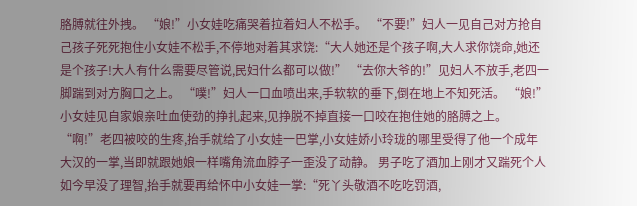胳膊就往外拽。 “娘!”小女娃吃痛哭着拉着妇人不松手。 “不要!”妇人一见自己对方抢自己孩子死死抱住小女娃不松手,不停地对着其求饶:“大人她还是个孩子啊,大人求你饶命,她还是个孩子!大人有什么需要尽管说,民妇什么都可以做!” “去你大爷的!”见妇人不放手,老四一脚踹到对方胸口之上。 “噗!”妇人一口血喷出来,手软软的垂下,倒在地上不知死活。 “娘!”小女娃见自家娘亲吐血使劲的挣扎起来,见挣脱不掉直接一口咬在抱住她的胳膊之上。 “啊!”老四被咬的生疼,抬手就给了小女娃一巴掌,小女娃娇小玲珑的哪里受得了他一个成年大汉的一掌,当即就跟她娘一样嘴角流血脖子一歪没了动静。 男子吃了酒加上刚才又踹死个人如今早没了理智,抬手就要再给怀中小女娃一掌:“死丫头敬酒不吃吃罚酒,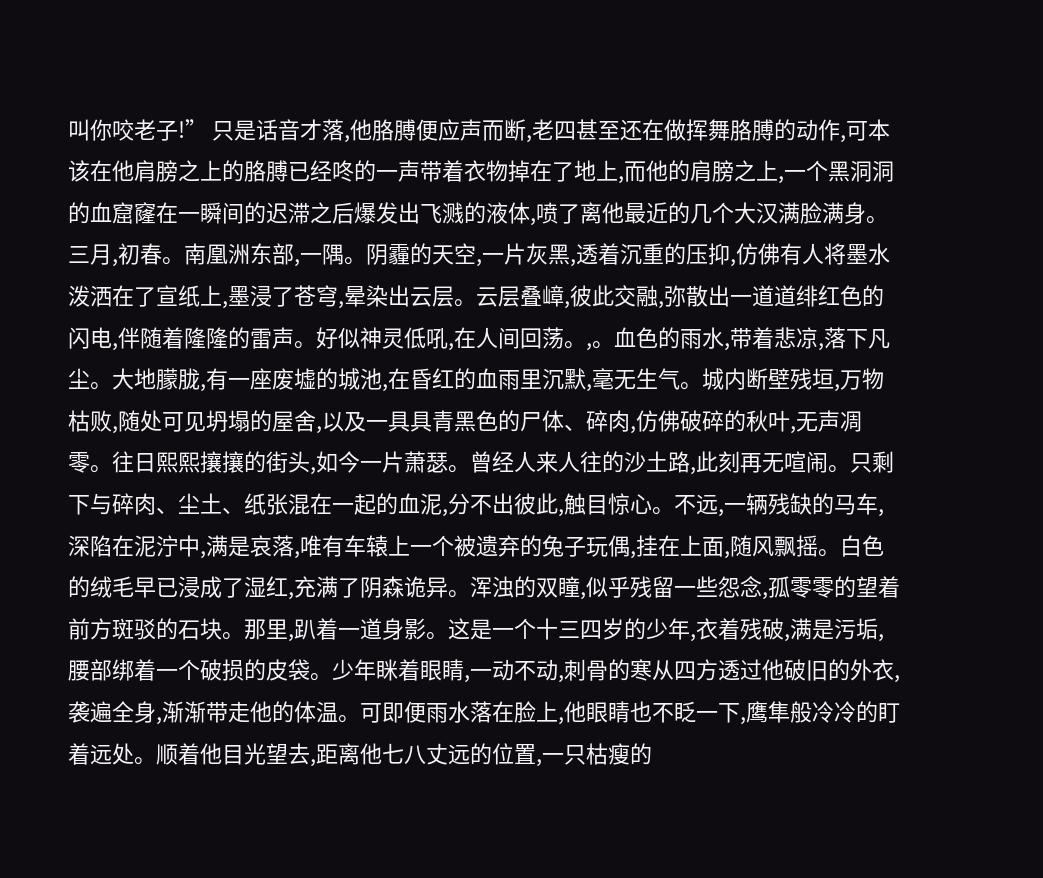叫你咬老子!” 只是话音才落,他胳膊便应声而断,老四甚至还在做挥舞胳膊的动作,可本该在他肩膀之上的胳膊已经咚的一声带着衣物掉在了地上,而他的肩膀之上,一个黑洞洞的血窟窿在一瞬间的迟滞之后爆发出飞溅的液体,喷了离他最近的几个大汉满脸满身。
三月,初春。南凰洲东部,一隅。阴霾的天空,一片灰黑,透着沉重的压抑,仿佛有人将墨水泼洒在了宣纸上,墨浸了苍穹,晕染出云层。云层叠嶂,彼此交融,弥散出一道道绯红色的闪电,伴随着隆隆的雷声。好似神灵低吼,在人间回荡。,。血色的雨水,带着悲凉,落下凡尘。大地朦胧,有一座废墟的城池,在昏红的血雨里沉默,毫无生气。城内断壁残垣,万物枯败,随处可见坍塌的屋舍,以及一具具青黑色的尸体、碎肉,仿佛破碎的秋叶,无声凋零。往日熙熙攘攘的街头,如今一片萧瑟。曾经人来人往的沙土路,此刻再无喧闹。只剩下与碎肉、尘土、纸张混在一起的血泥,分不出彼此,触目惊心。不远,一辆残缺的马车,深陷在泥泞中,满是哀落,唯有车辕上一个被遗弃的兔子玩偶,挂在上面,随风飘摇。白色的绒毛早已浸成了湿红,充满了阴森诡异。浑浊的双瞳,似乎残留一些怨念,孤零零的望着前方斑驳的石块。那里,趴着一道身影。这是一个十三四岁的少年,衣着残破,满是污垢,腰部绑着一个破损的皮袋。少年眯着眼睛,一动不动,刺骨的寒从四方透过他破旧的外衣,袭遍全身,渐渐带走他的体温。可即便雨水落在脸上,他眼睛也不眨一下,鹰隼般冷冷的盯着远处。顺着他目光望去,距离他七八丈远的位置,一只枯瘦的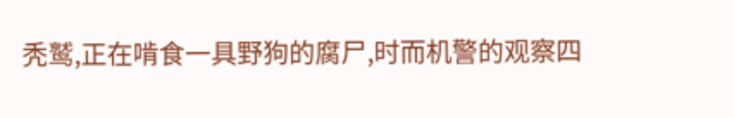秃鹫,正在啃食一具野狗的腐尸,时而机警的观察四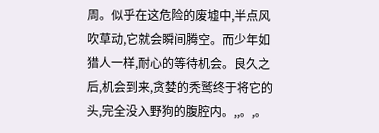周。似乎在这危险的废墟中,半点风吹草动,它就会瞬间腾空。而少年如猎人一样,耐心的等待机会。良久之后,机会到来,贪婪的秃鹫终于将它的头,完全没入野狗的腹腔内。,,。,。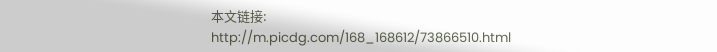本文链接:
http://m.picdg.com/168_168612/73866510.html